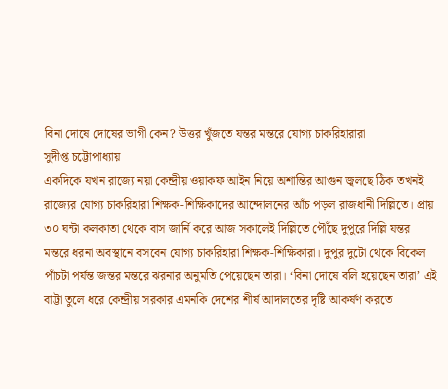বিনা দোষে দোষের ভাগী কেন? উত্তর খুঁজতে যন্তর মন্তরে যোগ্য চাকরিহারারা
সুদীপ্ত চট্টোপাধ্যায়
একদিকে যখন রাজ্যে নয়া কেন্দ্রীয় ওয়াকফ আইন নিয়ে অশান্তির আগুন জ্বলছে ঠিক তখনই রাজ্যের যোগ্য চাকরিহারা শিক্ষক-শিক্ষিকাদের আন্দোলনের আঁচ পড়ল রাজধানী দিল্লিতে। প্রায় ৩০ ঘন্টা কলকাতা থেকে বাস জার্নি করে আজ সকালেই দিল্লিতে পৌঁছে দুপুরে দিল্লি যন্তর মন্তরে ধরনা অবস্থানে বসবেন যোগ্য চাকরিহারা শিক্ষক-শিক্ষিকারা। দুপুর দুটো থেকে বিকেল পাঁচটা পর্যন্ত জন্তর মন্তরে ঝরনার অনুমতি পেয়েছেন তারা। ‘বিনা দোষে বলি হয়েছেন তারা’ এই বাট্টা তুলে ধরে কেন্দ্রীয় সরকার এমনকি দেশের শীর্ষ আদালতের দৃষ্টি আকর্ষণ করতে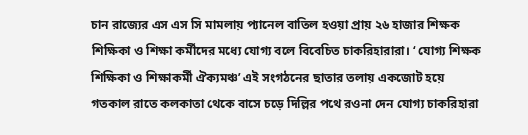চান রাজ্যের এস এস সি মামলায় প্যানেল বাতিল হওয়া প্রায় ২৬ হাজার শিক্ষক শিক্ষিকা ও শিক্ষা কর্মীদের মধ্যে যোগ্য বলে বিবেচিত চাকরিহারারা। ‘ যোগ্য শিক্ষক শিক্ষিকা ও শিক্ষাকর্মী ঐক্যমঞ্চ’ এই সংগঠনের ছাতার তলায় একজোট হয়ে গতকাল রাতে কলকাতা থেকে বাসে চড়ে দিল্লির পথে রওনা দেন যোগ্য চাকরিহারা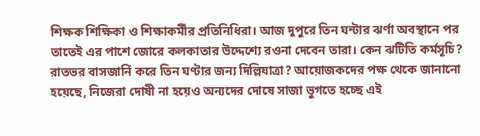শিক্ষক শিক্ষিকা ও শিক্ষাকর্মীর প্রতিনিধিরা। আজ দুপুরে তিন ঘন্টার ঝর্ণা অবস্থানে পর তাতেই এর পাশে জোরে কলকাতার উদ্দেশ্যে রওনা দেবেন তারা। কেন ঝটিতি কর্মসূচি? রাতভর বাসজার্নি করে তিন ঘণ্টার জন্য দিল্লিযাত্রা? আয়োজকদের পক্ষ থেকে জানানো হয়েছে, নিজেরা দোষী না হয়েও অন্যদের দোষে সাজা ভুগতে হচ্ছে এই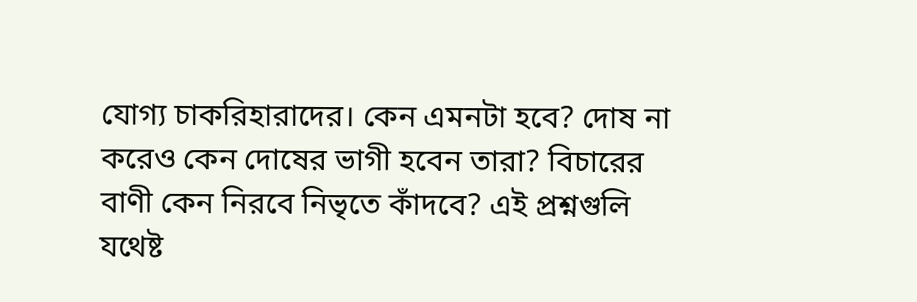যোগ্য চাকরিহারাদের। কেন এমনটা হবে? দোষ না করেও কেন দোষের ভাগী হবেন তারা? বিচারের বাণী কেন নিরবে নিভৃতে কাঁদবে? এই প্রশ্নগুলি যথেষ্ট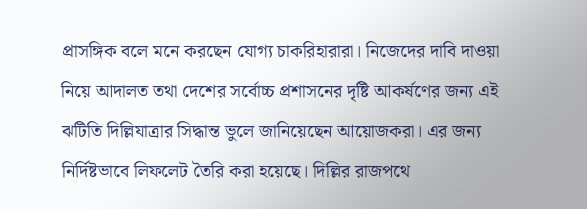প্রাসঙ্গিক বলে মনে করছেন যোগ্য চাকরিহারারা। নিজেদের দাবি দাওয়া নিয়ে আদালত তথা দেশের সর্বোচ্চ প্রশাসনের দৃষ্টি আকর্ষণের জন্য এই ঝটিতি দিল্লিযাত্রার সিদ্ধান্ত ভুলে জানিয়েছেন আয়োজকরা। এর জন্য নির্দিষ্টভাবে লিফলেট তৈরি করা হয়েছে। দিল্লির রাজপথে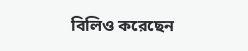বিলিও করেছেন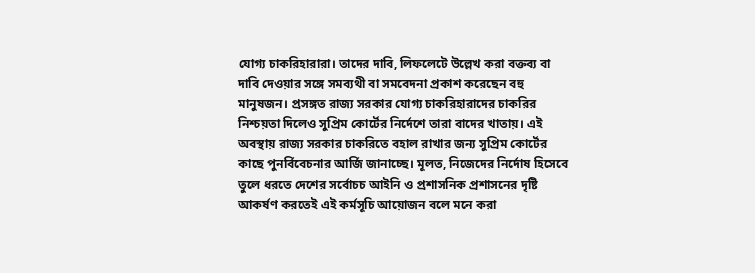যোগ্য চাকরিহারারা। তাদের দাবি, লিফলেটে উল্লেখ করা বক্তব্য বা দাবি দেওয়ার সঙ্গে সমব্যথী বা সমবেদনা প্রকাশ করেছেন বহু মানুষজন। প্রসঙ্গত রাজ্য সরকার যোগ্য চাকরিহারাদের চাকরির নিশ্চয়তা দিলেও সুপ্রিম কোর্টের নির্দেশে তারা বাদের খাতায়। এই অবস্থায় রাজ্য সরকার চাকরিতে বহাল রাখার জন্য সুপ্রিম কোর্টের কাছে পুনর্বিবেচনার আর্জি জানাচ্ছে। মূলত, নিজেদের নির্দোষ হিসেবে তুলে ধরতে দেশের সর্বোচচ আইনি ও প্রশাসনিক প্রশাসনের দৃষ্টি আকর্ষণ করতেই এই কর্মসূচি আয়োজন বলে মনে করা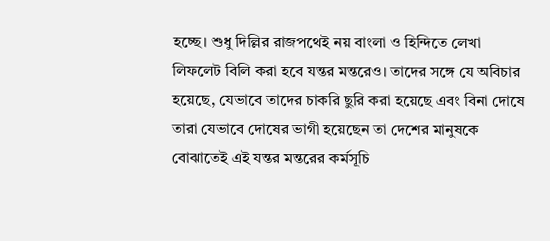হচ্ছে। শুধু দিল্লির রাজপথেই নয় বাংলা ও হিন্দিতে লেখা লিফলেট বিলি করা হবে যন্তর মন্তরেও। তাদের সঙ্গে যে অবিচার হয়েছে, যেভাবে তাদের চাকরি ছুরি করা হয়েছে এবং বিনা দোষে তারা যেভাবে দোষের ভাগী হয়েছেন তা দেশের মানুষকে বোঝাতেই এই যন্তর মন্তরের কর্মসূচি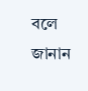বলে জানান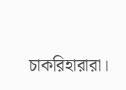চাকরিহারারা।